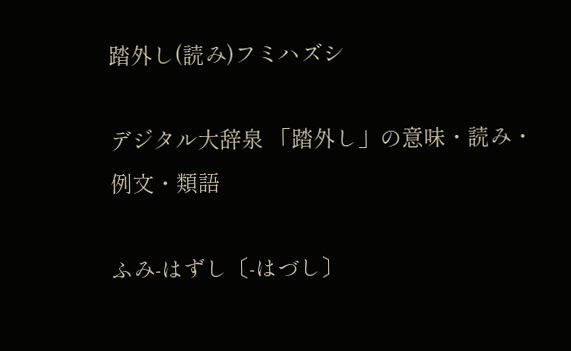踏外し(読み)フミハズシ

デジタル大辞泉 「踏外し」の意味・読み・例文・類語

ふみ‐はずし〔‐はづし〕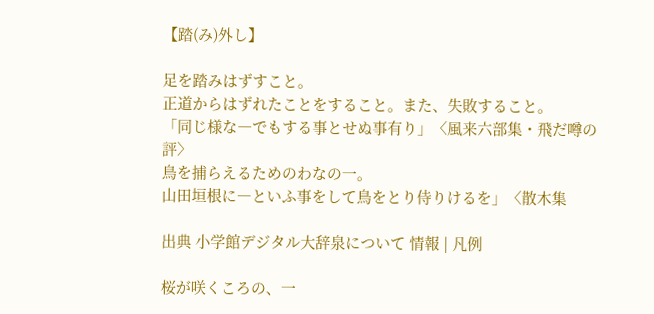【踏(み)外し】

足を踏みはずすこと。
正道からはずれたことをすること。また、失敗すること。
「同じ様な―でもする事とせぬ事有り」〈風来六部集・飛だ噂の評〉
鳥を捕らえるためのわなの一。
山田垣根に―といふ事をして鳥をとり侍りけるを」〈散木集

出典 小学館デジタル大辞泉について 情報 | 凡例

桜が咲くころの、一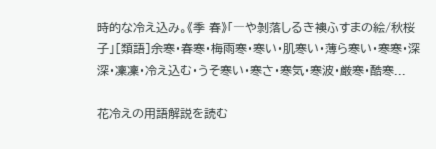時的な冷え込み。《季 春》「―や剝落しるき襖ふすまの絵/秋桜子」[類語]余寒・春寒・梅雨寒・寒い・肌寒い・薄ら寒い・寒寒・深深・凜凜・冷え込む・うそ寒い・寒さ・寒気・寒波・厳寒・酷寒...

花冷えの用語解説を読む